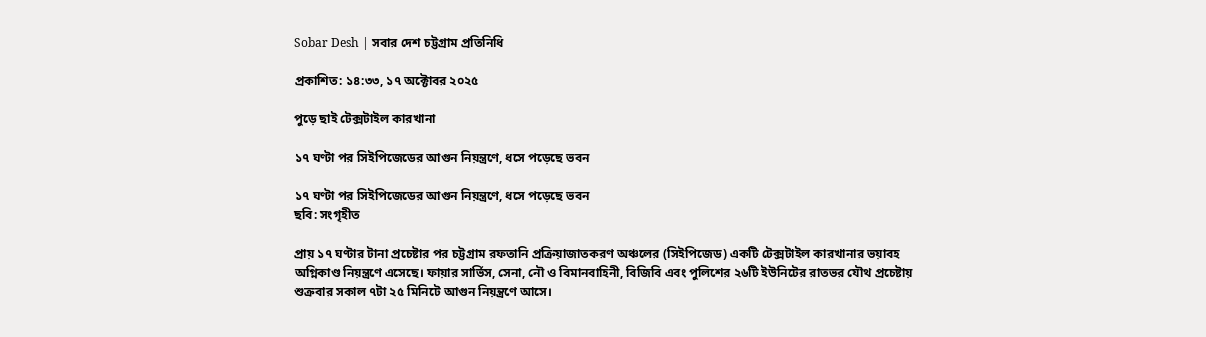Sobar Desh | সবার দেশ চট্টগ্রাম প্রতিনিধি

প্রকাশিত: ১৪:৩৩, ১৭ অক্টোবর ২০২৫

পুড়ে ছাই টেক্সটাইল কারখানা

১৭ ঘণ্টা পর সিইপিজেডের আগুন নিয়ন্ত্রণে, ধসে পড়েছে ভবন

১৭ ঘণ্টা পর সিইপিজেডের আগুন নিয়ন্ত্রণে, ধসে পড়েছে ভবন
ছবি: সংগৃহীত

প্রায় ১৭ ঘণ্টার টানা প্রচেষ্টার পর চট্টগ্রাম রফতানি প্রক্রিয়াজাতকরণ অঞ্চলের (সিইপিজেড) একটি টেক্সটাইল কারখানার ভয়াবহ অগ্নিকাণ্ড নিয়ন্ত্রণে এসেছে। ফায়ার সার্ভিস, সেনা, নৌ ও বিমানবাহিনী, বিজিবি এবং পুলিশের ২৬টি ইউনিটের রাতভর যৌথ প্রচেষ্টায় শুক্রবার সকাল ৭টা ২৫ মিনিটে আগুন নিয়ন্ত্রণে আসে।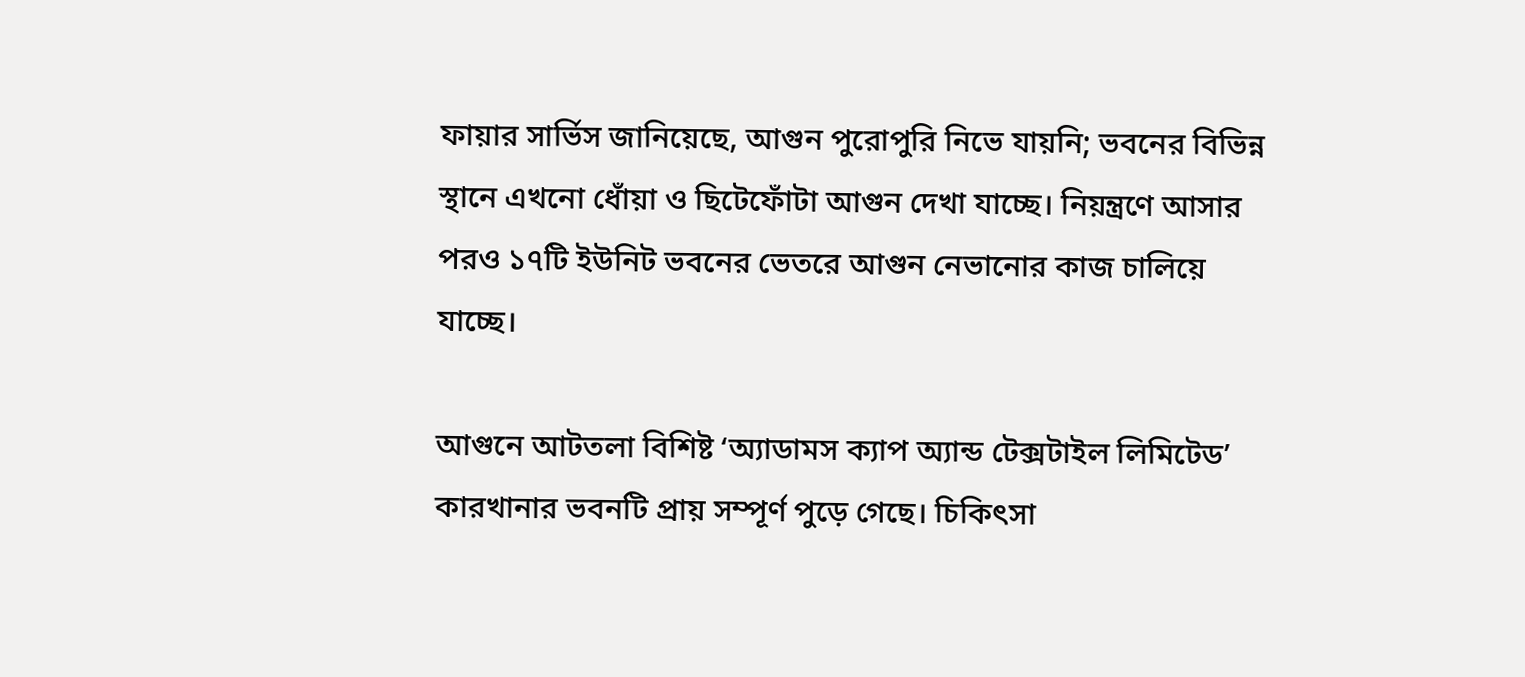ফায়ার সার্ভিস জানিয়েছে, আগুন পুরোপুরি নিভে যায়নি; ভবনের বিভিন্ন স্থানে এখনো ধোঁয়া ও ছিটেফোঁটা আগুন দেখা যাচ্ছে। নিয়ন্ত্রণে আসার পরও ১৭টি ইউনিট ভবনের ভেতরে আগুন নেভানোর কাজ চালিয়ে যাচ্ছে।

আগুনে আটতলা বিশিষ্ট ‘অ্যাডামস ক্যাপ অ্যান্ড টেক্সটাইল লিমিটেড’ কারখানার ভবনটি প্রায় সম্পূর্ণ পুড়ে গেছে। চিকিৎসা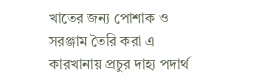খাতের জন্য পোশাক ও সরঞ্জাম তৈরি করা এ কারখানায় প্রচুর দাহ্য পদার্থ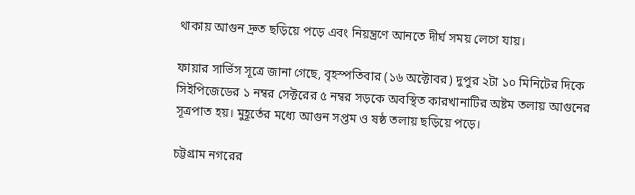থাকায় আগুন দ্রুত ছড়িয়ে পড়ে এবং নিয়ন্ত্রণে আনতে দীর্ঘ সময় লেগে যায়।

ফায়ার সার্ভিস সূত্রে জানা গেছে, বৃহস্পতিবার (১৬ অক্টোবর) দুপুর ২টা ১০ মিনিটের দিকে সিইপিজেডের ১ নম্বর সেক্টরের ৫ নম্বর সড়কে অবস্থিত কারখানাটির অষ্টম তলায় আগুনের সূত্রপাত হয়। মুহূর্তের মধ্যে আগুন সপ্তম ও ষষ্ঠ তলায় ছড়িয়ে পড়ে।

চট্টগ্রাম নগরের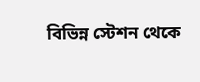বিভিন্ন স্টেশন থেকে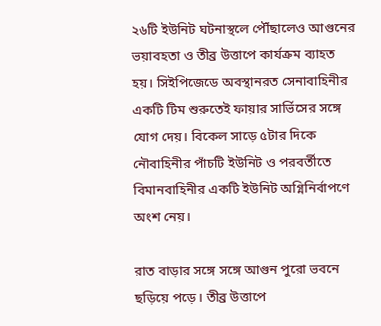২৬টি ইউনিট ঘটনাস্থলে পৌঁছালেও আগুনের ভয়াবহতা ও তীব্র উত্তাপে কার্যক্রম ব্যাহত হয়। সিইপিজেডে অবস্থানরত সেনাবাহিনীর একটি টিম শুরুতেই ফায়ার সার্ভিসের সঙ্গে যোগ দেয়। বিকেল সাড়ে ৫টার দিকে নৌবাহিনীর পাঁচটি ইউনিট ও পরবর্তীতে বিমানবাহিনীর একটি ইউনিট অগ্নিনির্বাপণে অংশ নেয়।

রাত বাড়ার সঙ্গে সঙ্গে আগুন পুরো ভবনে ছড়িয়ে পড়ে। তীব্র উত্তাপে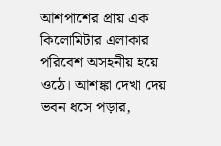আশপাশের প্রায় এক কিলোমিটার এলাকার পরিবেশ অসহনীয় হয়ে ওঠে। আশঙ্কা দেখা দেয় ভবন ধসে পড়ার,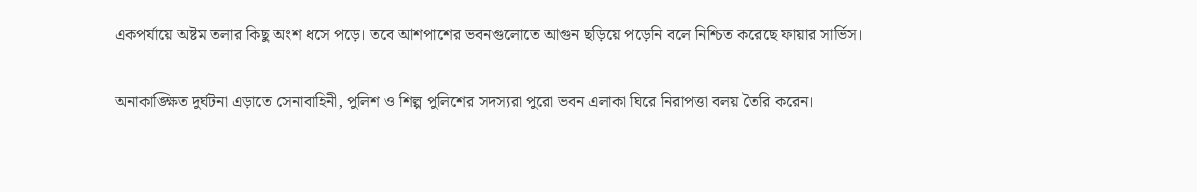একপর্যায়ে অষ্টম তলার কিছু অংশ ধসে পড়ে। তবে আশপাশের ভবনগুলোতে আগুন ছড়িয়ে পড়েনি বলে নিশ্চিত করেছে ফায়ার সার্ভিস।

অনাকাঙ্ক্ষিত দুর্ঘটনা এড়াতে সেনাবাহিনী, পুলিশ ও শিল্প পুলিশের সদস্যরা পুরো ভবন এলাকা ঘিরে নিরাপত্তা বলয় তৈরি করেন।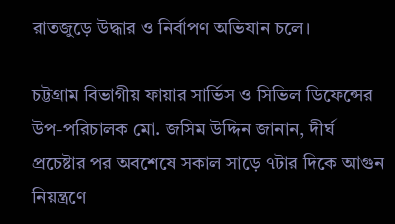রাতজুড়ে উদ্ধার ও নির্বাপণ অভিযান চলে।

চট্টগ্রাম বিভাগীয় ফায়ার সার্ভিস ও সিভিল ডিফেন্সের উপ-পরিচালক মো. জসিম উদ্দিন জানান, দীর্ঘ প্রচেষ্টার পর অবশেষে সকাল সাড়ে ৭টার দিকে আগুন নিয়ন্ত্রণে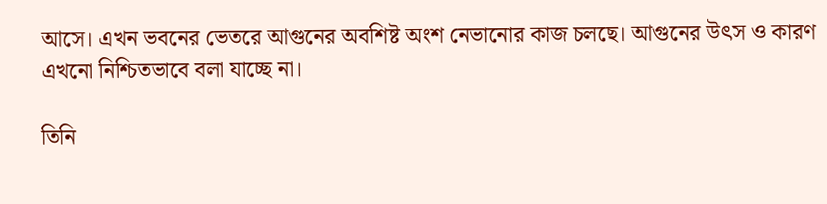আসে। এখন ভবনের ভেতরে আগুনের অবশিষ্ট অংশ নেভানোর কাজ চলছে। আগুনের উৎস ও কারণ এখনো নিশ্চিতভাবে বলা যাচ্ছে না।

তিনি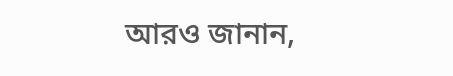আরও জানান,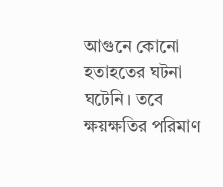আগুনে কোনো হতাহতের ঘটনা ঘটেনি। তবে ক্ষয়ক্ষতির পরিমাণ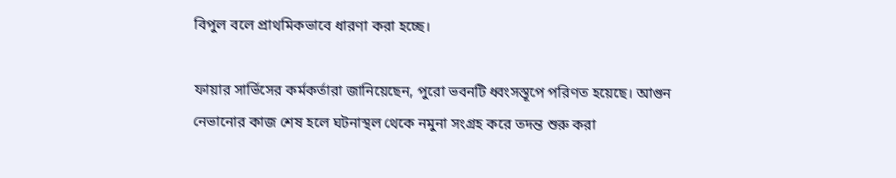বিপুল বলে প্রাথমিকভাবে ধারণা করা হচ্ছে।

ফায়ার সার্ভিসের কর্মকর্তারা জানিয়েছেন, পুরো ভবনটি ধ্বংসস্তূপে পরিণত হয়েছে। আগুন নেভানোর কাজ শেষ হলে ঘটনাস্থল থেকে নমুনা সংগ্রহ করে তদন্ত শুরু করা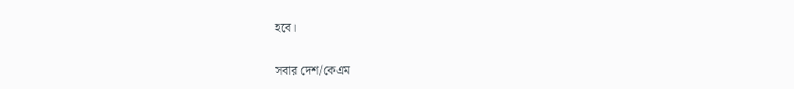হবে।

সবার দেশ/কেএম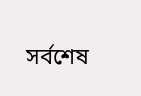সর্বশেষ